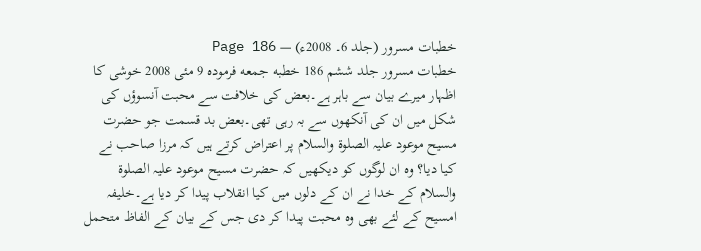خطبات مسرور (جلد 6۔ 2008ء) — Page 186
خطبات مسرور جلد ششم 186 خطبه جمعه فرموده 9 مئی 2008 خوشی کا اظہار میرے بیان سے باہر ہے۔بعض کی خلافت سے محبت آنسوؤں کی شکل میں ان کی آنکھوں سے بہ رہی تھی۔بعض بد قسمت جو حضرت مسیح موعود علیہ الصلوۃ والسلام پر اعتراض کرتے ہیں کہ مرزا صاحب نے کیا دیا؟ وہ ان لوگوں کو دیکھیں کہ حضرت مسیح موعود علیہ الصلوۃ والسلام کے خدا نے ان کے دلوں میں کیا انقلاب پیدا کر دیا ہے۔خلیفہ امسیح کے لئے بھی وہ محبت پیدا کر دی جس کے بیان کے الفاظ متحمل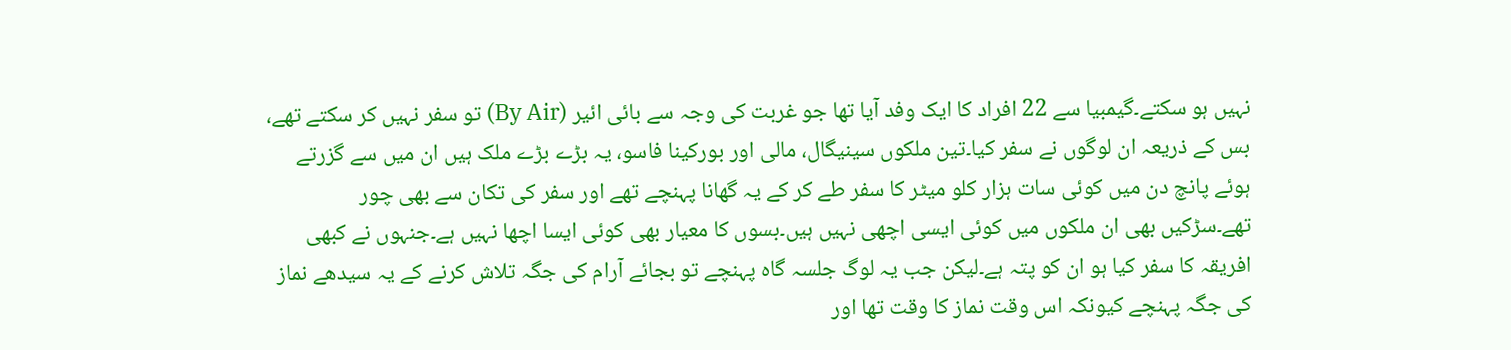نہیں ہو سکتے۔گیمبیا سے 22 افراد کا ایک وفد آیا تھا جو غربت کی وجہ سے بائی ائیر (By Air) تو سفر نہیں کر سکتے تھے، بس کے ذریعہ ان لوگوں نے سفر کیا۔تین ملکوں سینیگال، مالی اور بورکینا فاسو، یہ بڑے بڑے ملک ہیں ان میں سے گزرتے ہوئے پانچ دن میں کوئی سات ہزار کلو میٹر کا سفر طے کر کے یہ گھانا پہنچے تھے اور سفر کی تکان سے بھی چور تھے۔سڑکیں بھی ان ملکوں میں کوئی ایسی اچھی نہیں ہیں۔بسوں کا معیار بھی کوئی ایسا اچھا نہیں ہے۔جنہوں نے کبھی افریقہ کا سفر کیا ہو ان کو پتہ ہے۔لیکن جب یہ لوگ جلسہ گاہ پہنچے تو بجائے آرام کی جگہ تلاش کرنے کے یہ سیدھے نماز کی جگہ پہنچے کیونکہ اس وقت نماز کا وقت تھا اور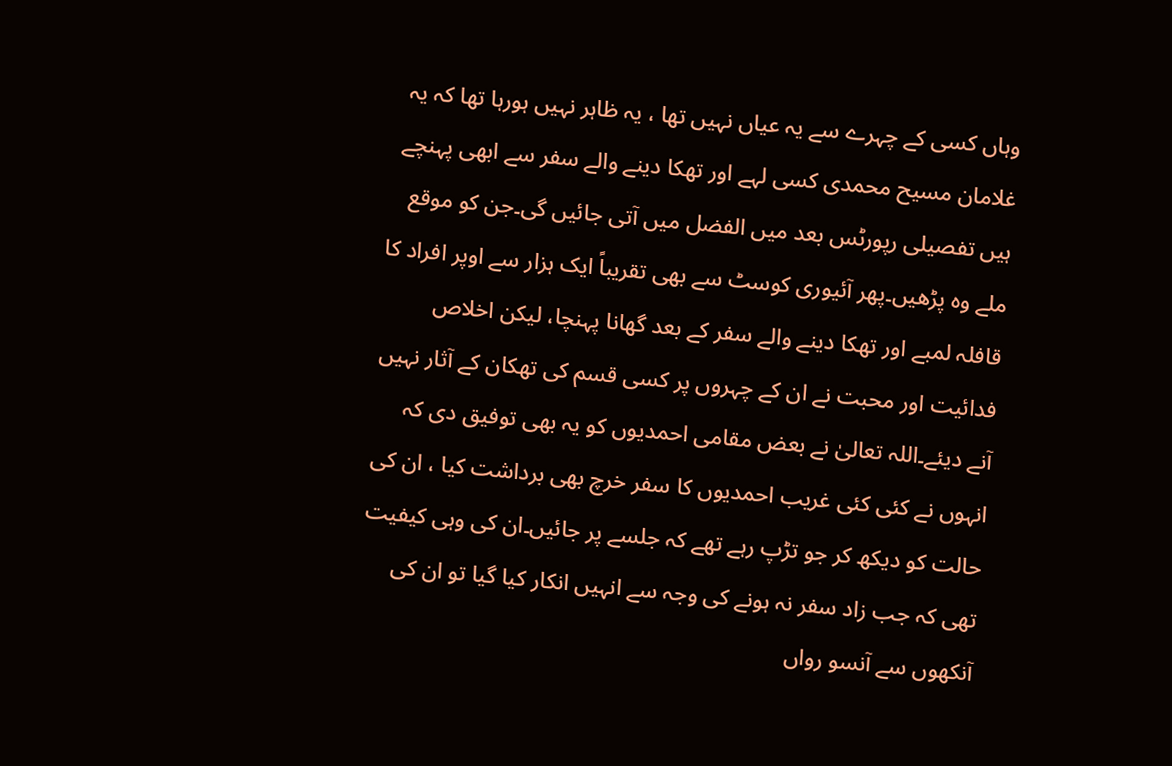وہاں کسی کے چہرے سے یہ عیاں نہیں تھا ، یہ ظاہر نہیں ہورہا تھا کہ یہ غلامان مسیح محمدی کسی لہے اور تھکا دینے والے سفر سے ابھی پہنچے ہیں تفصیلی رپورٹس بعد میں الفضل میں آتی جائیں گی۔جن کو موقع ملے وہ پڑھیں۔پھر آئیوری کوسٹ سے بھی تقریباً ایک ہزار سے اوپر افراد کا قافلہ لمبے اور تھکا دینے والے سفر کے بعد گھانا پہنچا، لیکن اخلاص فدائیت اور محبت نے ان کے چہروں پر کسی قسم کی تھکان کے آثار نہیں آنے دیئے۔اللہ تعالیٰ نے بعض مقامی احمدیوں کو یہ بھی توفیق دی کہ انہوں نے کئی کئی غریب احمدیوں کا سفر خرچ بھی برداشت کیا ، ان کی حالت کو دیکھ کر جو تڑپ رہے تھے کہ جلسے پر جائیں۔ان کی وہی کیفیت تھی کہ جب زاد سفر نہ ہونے کی وجہ سے انہیں انکار کیا گیا تو ان کی آنکھوں سے آنسو رواں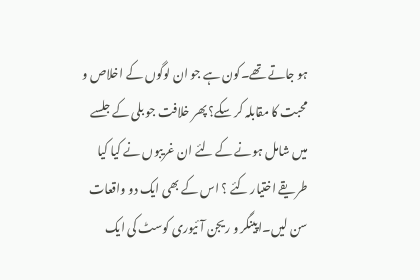ہو جاتے تھے۔کون ہے جو ان لوگوں کے اخلاص و محبت کا مقابلہ کر سکے؟ پھر خلافت جو بلی کے جلسے میں شامل ہونے کے لئے ان غریبوں نے کیا کیا طریقے اختیار کئے ؟ اس کے بھی ایک دو واقعات سن لیں۔اپینگر و ریجن آئیوری کوسٹ کی ایک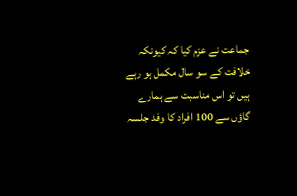جماعت نے عزم کیا کہ کیونکہ خلافت کے سو سال مکمل ہو رہے ہیں تو اس مناسبت سے ہمارے گاؤں سے 100 افراد کا وفد جلسہ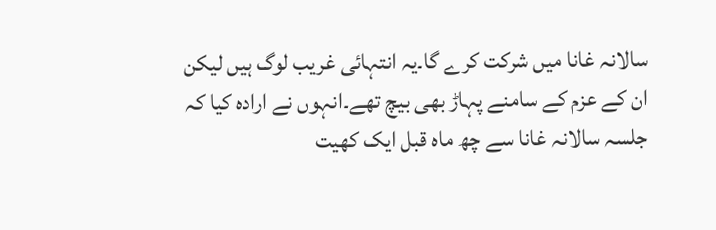سالانہ غانا میں شرکت کرے گا۔یہ انتہائی غریب لوگ ہیں لیکن ان کے عزم کے سامنے پہاڑ بھی بیچ تھے۔انہوں نے ارادہ کیا کہ جلسہ سالانہ غانا سے چھ ماہ قبل ایک کھیت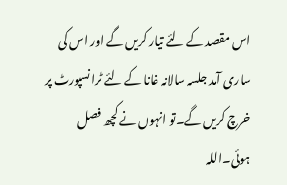اس مقصد کے لئے تیار کریں گے اور اس کی ساری آمد جلسہ سالانہ غانا کے لئے ٹرانسپورٹ پر خرچ کریں گے۔تو انہوں نے کچھ فصل ہوئی۔اللہ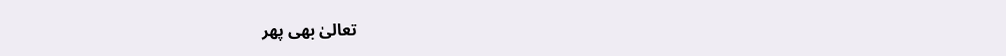تعالیٰ بھی پھر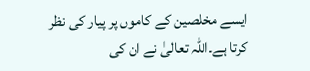ایسے مخلصین کے کاموں پر پیار کی نظر کرتا ہے۔اللہ تعالیٰ نے ان کی